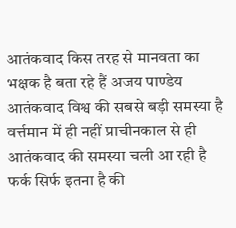आतंकवाद किस तरह से मानवता का भक्षक है बता रहे हैं अजय पाण्डेय
आतंकवाद विश्व की सबसे बड़ी समस्या है वर्त्तमान में ही नहीं प्राचीनकाल से ही आतंकवाद की समस्या चली आ रही है फर्क सिर्फ इतना है की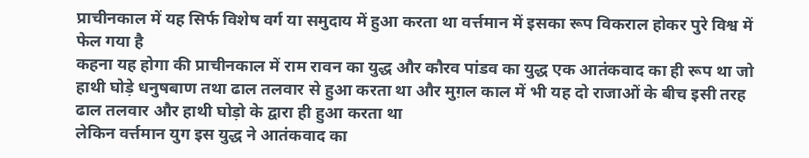प्राचीनकाल में यह सिर्फ विशेष वर्ग या समुदाय में हुआ करता था वर्त्तमान में इसका रूप विकराल होकर पुरे विश्व में फेल गया है
कहना यह होगा की प्राचीनकाल में राम रावन का युद्ध और कौरव पांडव का युद्ध एक आतंकवाद का ही रूप था जो हाथी घोड़े धनुषबाण तथा ढाल तलवार से हुआ करता था और मुग़ल काल में भी यह दो राजाओं के बीच इसी तरह ढाल तलवार और हाथी घोड़ो के द्वारा ही हुआ करता था
लेकिन वर्त्तमान युग इस युद्ध ने आतंकवाद का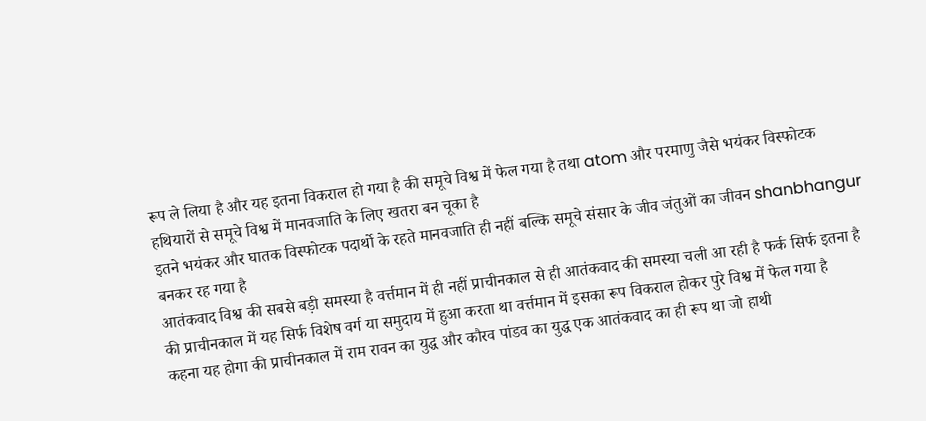रूप ले लिया है और यह इतना विकराल हो गया है की समूचे विश्व में फेल गया है तथा atom और परमाणु जैसे भयंकर विस्फोटक हथियारों से समूचे विश्व में मानवजाति के लिए खतरा बन चूका है
इतने भयंकर और घातक विस्फोटक पदार्थो के रहते मानवजाति ही नहीं बल्कि समूचे संसार के जीव जंतुओं का जीवन shanbhangur बनकर रह गया है
आतंकवाद विश्व की सबसे बड़ी समस्या है वर्त्तमान में ही नहीं प्राचीनकाल से ही आतंकवाद की समस्या चली आ रही है फर्क सिर्फ इतना है की प्राचीनकाल में यह सिर्फ विशेष वर्ग या समुदाय में हुआ करता था वर्त्तमान में इसका रूप विकराल होकर पुरे विश्व में फेल गया है
कहना यह होगा की प्राचीनकाल में राम रावन का युद्ध और कौरव पांडव का युद्ध एक आतंकवाद का ही रूप था जो हाथी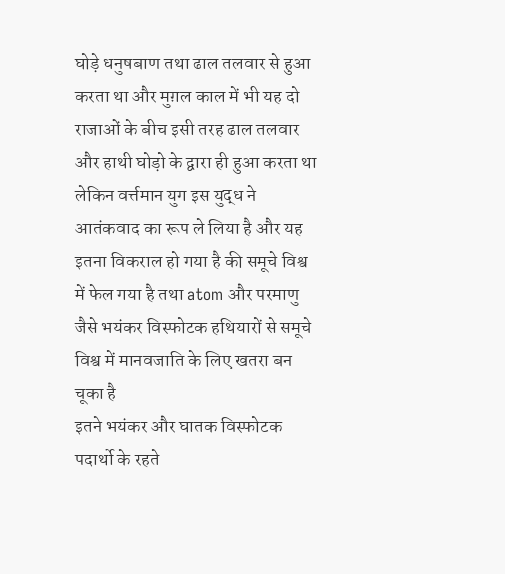घोड़े धनुषबाण तथा ढाल तलवार से हुआ करता था और मुग़ल काल में भी यह दो राजाओं के बीच इसी तरह ढाल तलवार और हाथी घोड़ो के द्वारा ही हुआ करता था
लेकिन वर्त्तमान युग इस युद्ध ने आतंकवाद का रूप ले लिया है और यह इतना विकराल हो गया है की समूचे विश्व में फेल गया है तथा atom और परमाणु जैसे भयंकर विस्फोटक हथियारों से समूचे विश्व में मानवजाति के लिए खतरा बन चूका है
इतने भयंकर और घातक विस्फोटक पदार्थो के रहते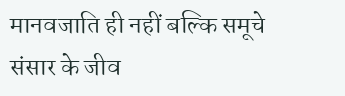मानवजाति ही नहीं बल्कि समूचे संसार के जीव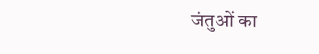जंतुओं का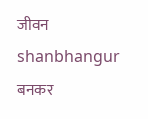जीवन shanbhangur बनकर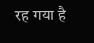रह गया है